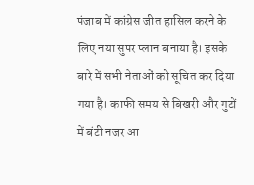पंजाब में कांग्रेस जीत हासिल करने के लिए नया सुपर प्लान बनाया है। इसके बारे में सभी नेताओं को सूचित कर दिया गया है। काफी समय से बिखरी और गुटों में बंटी नजर आ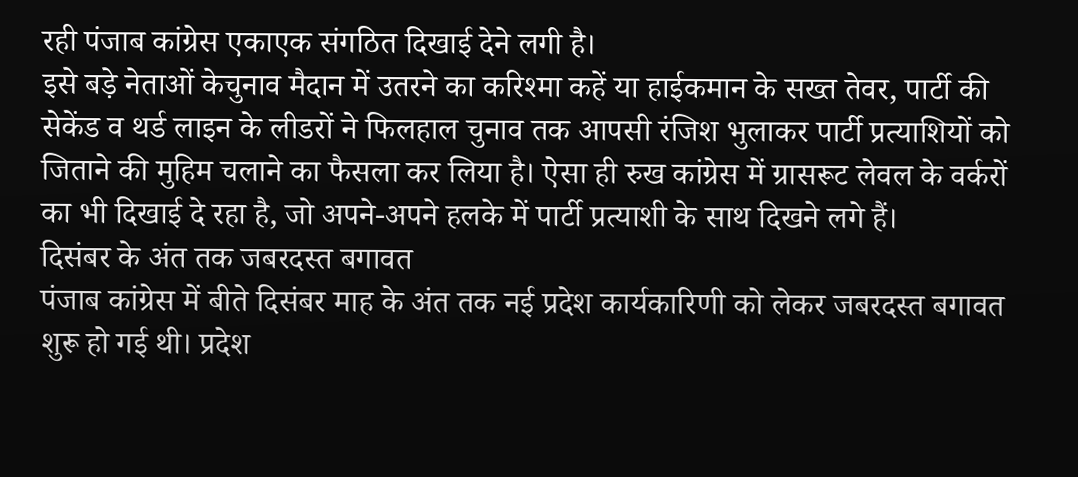रही पंजाब कांग्रेस एकाएक संगठित दिखाई देने लगी है।
इसे बड़े नेताओं केचुनाव मैदान में उतरने का करिश्मा कहें या हाईकमान के सख्त तेवर, पार्टी की सेकेंड व थर्ड लाइन के लीडरों ने फिलहाल चुनाव तक आपसी रंजिश भुलाकर पार्टी प्रत्याशियों को जिताने की मुहिम चलाने का फैसला कर लिया है। ऐसा ही रुख कांग्रेस में ग्रासरूट लेवल के वर्करों का भी दिखाई दे रहा है, जो अपने-अपने हलके में पार्टी प्रत्याशी के साथ दिखने लगे हैं।
दिसंबर के अंत तक जबरदस्त बगावत
पंजाब कांग्रेस में बीते दिसंबर माह के अंत तक नई प्रदेश कार्यकारिणी को लेकर जबरदस्त बगावत शुरू हो गई थी। प्रदेश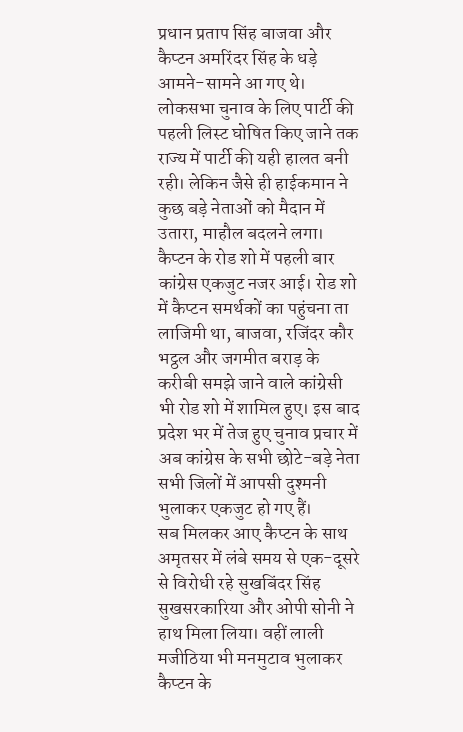प्रधान प्रताप सिंह बाजवा और कैप्टन अमरिंदर सिंह के धड़े आमने-सामने आ गए थे।
लोकसभा चुनाव के लिए पार्टी की पहली लिस्ट घोषित किए जाने तक राज्य में पार्टी की यही हालत बनी रही। लेकिन जैसे ही हाईकमान ने कुछ बड़े नेताओं को मैदान में उतारा, माहौल बदलने लगा।
कैप्टन के रोड शो में पहली बार कांग्रेस एकजुट नजर आई। रोड शो में कैप्टन समर्थकों का पहुंचना ता लाजिमी था, बाजवा, रजिंदर कौर भट्ठल और जगमीत बराड़ के करीबी समझे जाने वाले कांग्रेसी भी रोड शो में शामिल हुए। इस बाद प्रदेश भर में तेज हुए चुनाव प्रचार में अब कांग्रेस के सभी छोटे-बड़े नेता सभी जिलों में आपसी दुश्मनी भुलाकर एकजुट हो गए हैं।
सब मिलकर आए कैप्टन के साथ
अमृतसर में लंबे समय से एक-दूसरे से विरोधी रहे सुखबिंदर सिंह सुखसरकारिया और ओपी सोनी ने हाथ मिला लिया। वहीं लाली मजीठिया भी मनमुटाव भुलाकर कैप्टन के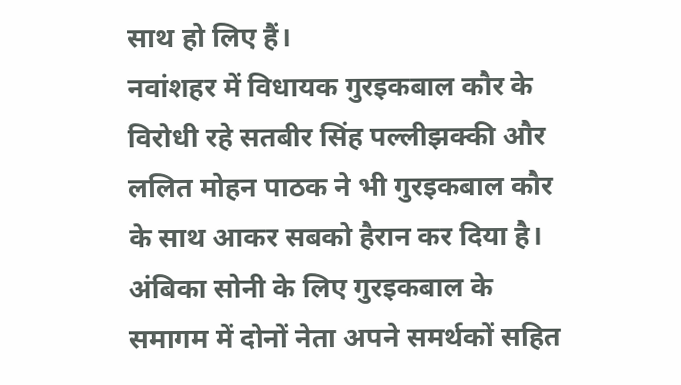साथ हो लिए हैं।
नवांशहर में विधायक गुरइकबाल कौर के विरोधी रहे सतबीर सिंह पल्लीझक्की और ललित मोहन पाठक ने भी गुरइकबाल कौर के साथ आकर सबको हैरान कर दिया है। अंबिका सोनी के लिए गुरइकबाल के समागम में दोनों नेता अपने समर्थकों सहित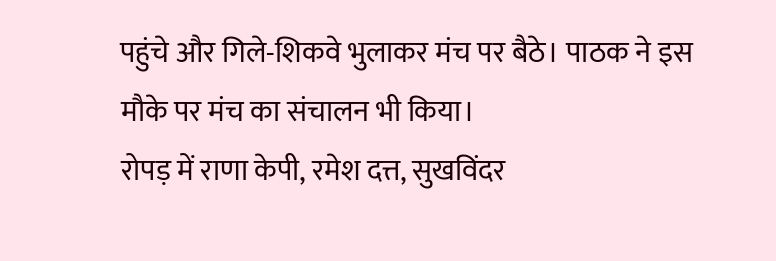पहुंचे और गिले-शिकवे भुलाकर मंच पर बैठे। पाठक ने इस मौके पर मंच का संचालन भी किया।
रोपड़ में राणा केपी, रमेश दत्त, सुखविंदर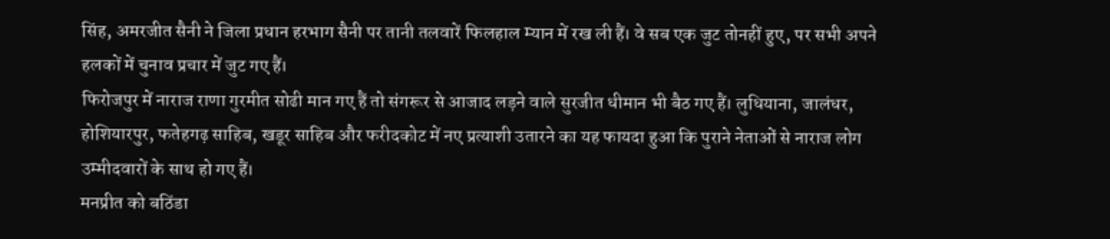सिंह, अमरजीत सैनी ने जिला प्रधान हरभाग सैनी पर तानी तलवारें फिलहाल म्यान में रख ली हैं। वे सब एक जुट तोनहीं हुए, पर सभी अपने हलकों में चुनाव प्रचार में जुट गए हैं।
फिरोजपुर में नाराज राणा गुरमीत सोढी मान गए हैं तो संगरूर से आजाद लड़ने वाले सुरजीत धीमान भी बैठ गए हैं। लुधियाना, जालंधर, होशियारपुर, फतेहगढ़ साहिब, खडूर साहिब और फरीदकोट में नए प्रत्याशी उतारने का यह फायदा हुआ कि पुराने नेताओं से नाराज लोग उम्मीदवारों के साथ हो गए हैं।
मनप्रीत को बठिंडा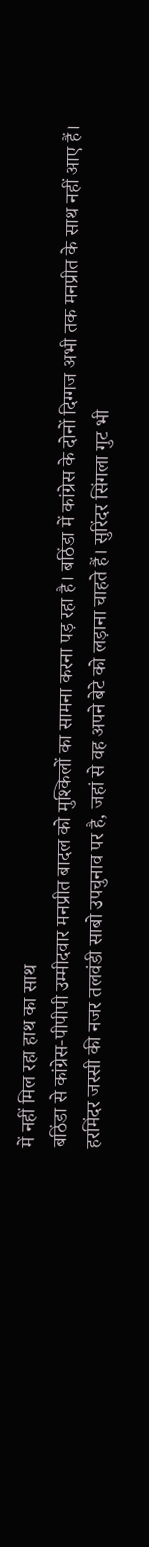में नहीं मिल रहा हाथ का साथ
बठिंडा से कांग्रेस-पीपीपी उम्मीदवार मनप्रीत बादल को मुश्किलों का सामना करना पड़ रहा है। बठिंडा में कांग्रेस के दोनों दिग्गज अभी तक मनप्रीत के साथ नहीं आए हैं।
हरमिंदर जस्सी की नजर तलवंडी साबो उपचुनाव पर है, जहां से वह अपने बेटे को लड़ाना चाहते हैं। सुरिंदर सिंगला गुट भी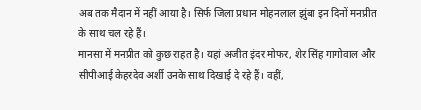अब तक मैदान में नहीं आया है। सिर्फ जिला प्रधान मोहनलाल झुंबा इन दिनों मनप्रीत के साथ चल रहे हैं।
मानसा में मनप्रीत को कुछ राहत है। यहां अजीत इंदर मोफर, शेर सिंह गागोवाल और सीपीआई केहरदेव अर्शी उनके साथ दिखाई दे रहे हैं। वहीं,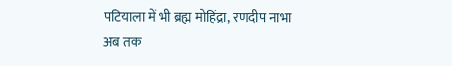पटियाला में भी ब्रह्म मोहिंद्रा, रणदीप नाभा अब तक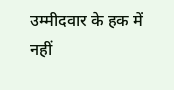उम्मीदवार के हक में नहीं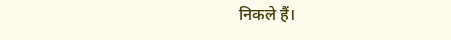निकले हैं।